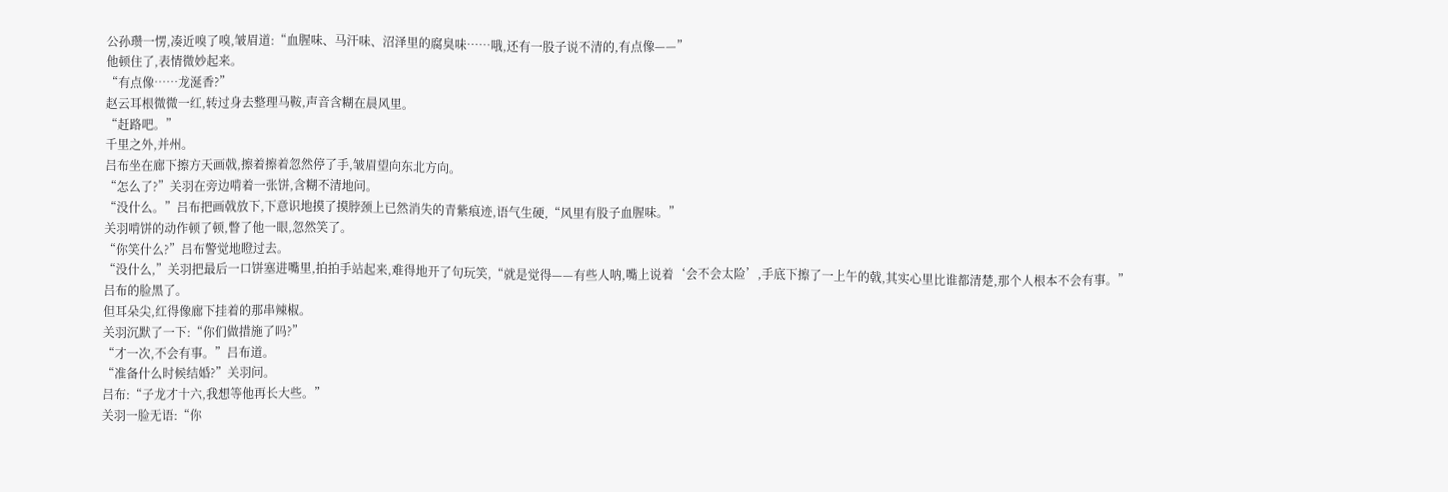公孙瓒一愣,凑近嗅了嗅,皱眉道:“血腥味、马汗味、沼泽里的腐臭味……哦,还有一股子说不清的,有点像——”
他顿住了,表情微妙起来。
“有点像……龙涎香?”
赵云耳根微微一红,转过身去整理马鞍,声音含糊在晨风里。
“赶路吧。”
千里之外,并州。
吕布坐在廊下擦方天画戟,擦着擦着忽然停了手,皱眉望向东北方向。
“怎么了?”关羽在旁边啃着一张饼,含糊不清地问。
“没什么。”吕布把画戟放下,下意识地摸了摸脖颈上已然消失的青紫痕迹,语气生硬,“风里有股子血腥味。”
关羽啃饼的动作顿了顿,瞥了他一眼,忽然笑了。
“你笑什么?”吕布警觉地瞪过去。
“没什么,”关羽把最后一口饼塞进嘴里,拍拍手站起来,难得地开了句玩笑,“就是觉得——有些人呐,嘴上说着‘会不会太险’,手底下擦了一上午的戟,其实心里比谁都清楚,那个人根本不会有事。”
吕布的脸黑了。
但耳朵尖,红得像廊下挂着的那串辣椒。
关羽沉默了一下:“你们做措施了吗?”
“才一次,不会有事。”吕布道。
“准备什么时候结婚?”关羽问。
吕布:“子龙才十六,我想等他再长大些。”
关羽一脸无语:“你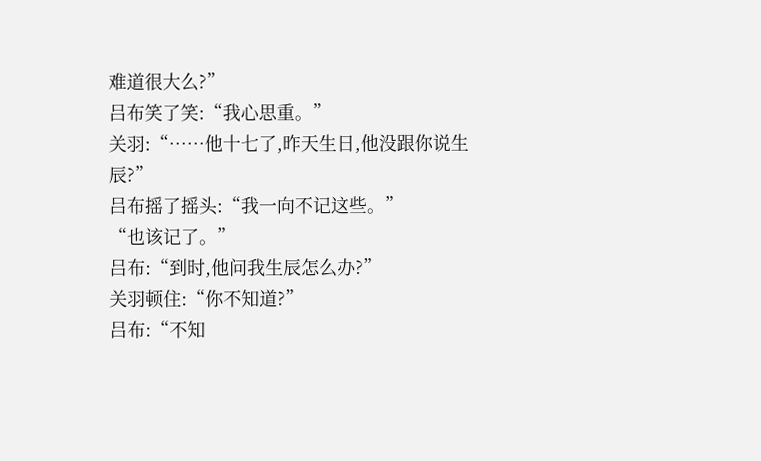难道很大么?”
吕布笑了笑:“我心思重。”
关羽:“……他十七了,昨天生日,他没跟你说生辰?”
吕布摇了摇头:“我一向不记这些。”
“也该记了。”
吕布:“到时,他问我生辰怎么办?”
关羽顿住:“你不知道?”
吕布:“不知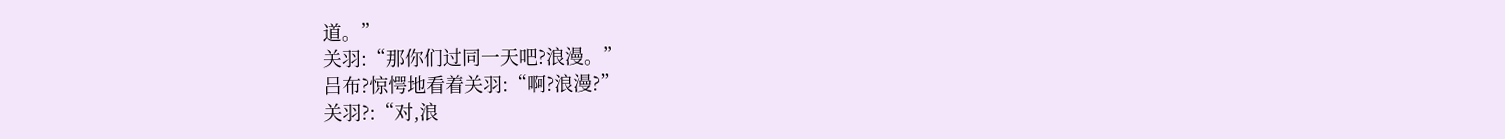道。”
关羽:“那你们过同一天吧?浪漫。”
吕布?惊愕地看着关羽:“啊?浪漫?”
关羽?:“对,浪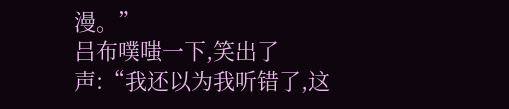漫。”
吕布噗嗤一下,笑出了声:“我还以为我听错了,这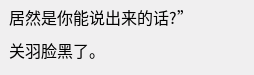居然是你能说出来的话?”
关羽脸黑了。